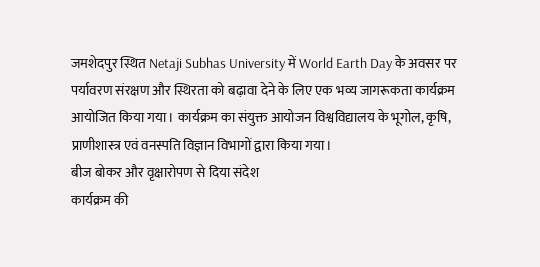जमशेदपुर स्थित Netaji Subhas University में World Earth Day के अवसर पर पर्यावरण संरक्षण और स्थिरता को बढ़ावा देने के लिए एक भव्य जागरूकता कार्यक्रम आयोजित किया गया। कार्यक्रम का संयुक्त आयोजन विश्वविद्यालय के भूगोल, कृषि, प्राणीशास्त्र एवं वनस्पति विज्ञान विभागों द्वारा किया गया।
बीज बोकर और वृक्षारोपण से दिया संदेश
कार्यक्रम की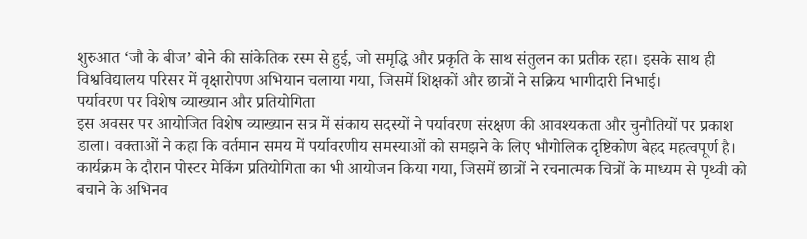शुरुआत ‘जौ के बीज’ बोने की सांकेतिक रस्म से हुई, जो समृद्धि और प्रकृति के साथ संतुलन का प्रतीक रहा। इसके साथ ही विश्वविद्यालय परिसर में वृक्षारोपण अभियान चलाया गया, जिसमें शिक्षकों और छात्रों ने सक्रिय भागीदारी निभाई।
पर्यावरण पर विशेष व्याख्यान और प्रतियोगिता
इस अवसर पर आयोजित विशेष व्याख्यान सत्र में संकाय सदस्यों ने पर्यावरण संरक्षण की आवश्यकता और चुनौतियों पर प्रकाश डाला। वक्ताओं ने कहा कि वर्तमान समय में पर्यावरणीय समस्याओं को समझने के लिए भौगोलिक दृष्टिकोण बेहद महत्वपूर्ण है।
कार्यक्रम के दौरान पोस्टर मेकिंग प्रतियोगिता का भी आयोजन किया गया, जिसमें छात्रों ने रचनात्मक चित्रों के माध्यम से पृथ्वी को बचाने के अभिनव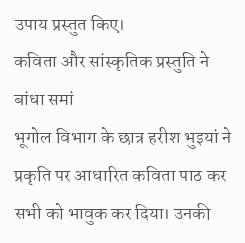उपाय प्रस्तुत किए।
कविता और सांस्कृतिक प्रस्तुति ने बांधा समां
भूगोल विभाग के छात्र हरीश भुइयां ने प्रकृति पर आधारित कविता पाठ कर सभी को भावुक कर दिया। उनकी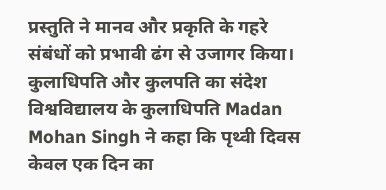प्रस्तुति ने मानव और प्रकृति के गहरे संबंधों को प्रभावी ढंग से उजागर किया।
कुलाधिपति और कुलपति का संदेश
विश्वविद्यालय के कुलाधिपति Madan Mohan Singh ने कहा कि पृथ्वी दिवस केवल एक दिन का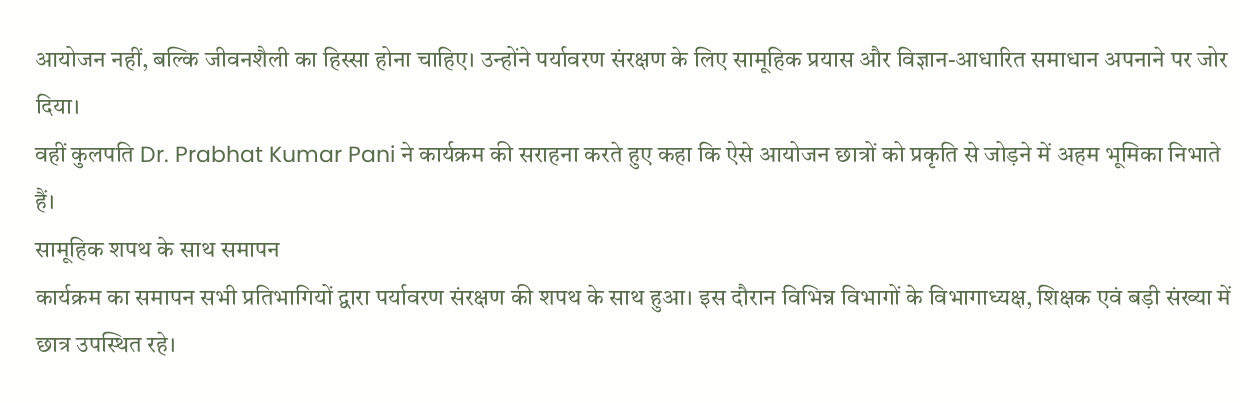आयोजन नहीं, बल्कि जीवनशैली का हिस्सा होना चाहिए। उन्होंने पर्यावरण संरक्षण के लिए सामूहिक प्रयास और विज्ञान-आधारित समाधान अपनाने पर जोर दिया।
वहीं कुलपति Dr. Prabhat Kumar Pani ने कार्यक्रम की सराहना करते हुए कहा कि ऐसे आयोजन छात्रों को प्रकृति से जोड़ने में अहम भूमिका निभाते हैं।
सामूहिक शपथ के साथ समापन
कार्यक्रम का समापन सभी प्रतिभागियों द्वारा पर्यावरण संरक्षण की शपथ के साथ हुआ। इस दौरान विभिन्न विभागों के विभागाध्यक्ष, शिक्षक एवं बड़ी संख्या में छात्र उपस्थित रहे।